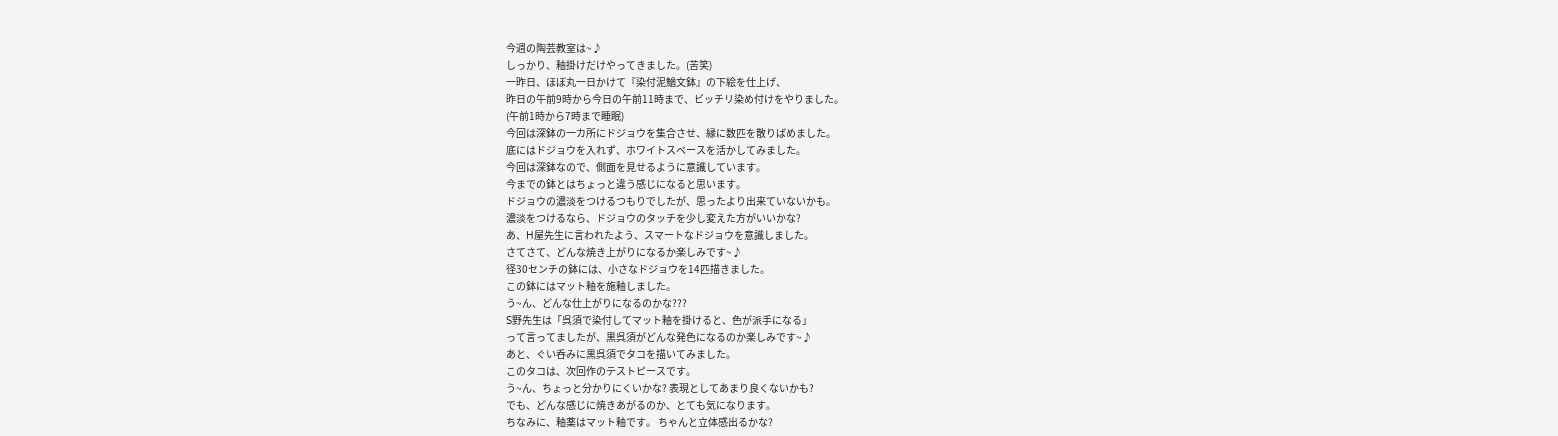今週の陶芸教室は~♪
しっかり、釉掛けだけやってきました。(苦笑)
一昨日、ほぼ丸一日かけて『染付泥鰌文鉢』の下絵を仕上げ、
昨日の午前9時から今日の午前11時まで、ビッチリ染め付けをやりました。
(午前1時から7時まで睡眠)
今回は深鉢の一カ所にドジョウを集合させ、縁に数匹を散りばめました。
底にはドジョウを入れず、ホワイトスペースを活かしてみました。
今回は深鉢なので、側面を見せるように意識しています。
今までの鉢とはちょっと違う感じになると思います。
ドジョウの濃淡をつけるつもりでしたが、思ったより出来ていないかも。
濃淡をつけるなら、ドジョウのタッチを少し変えた方がいいかな?
あ、H屋先生に言われたよう、スマートなドジョウを意識しました。
さてさて、どんな焼き上がりになるか楽しみです~♪
径30センチの鉢には、小さなドジョウを14匹描きました。
この鉢にはマット釉を施釉しました。
う~ん、どんな仕上がりになるのかな???
S野先生は「呉須で染付してマット釉を掛けると、色が派手になる」
って言ってましたが、黒呉須がどんな発色になるのか楽しみです~♪
あと、ぐい呑みに黒呉須でタコを描いてみました。
このタコは、次回作のテストピースです。
う~ん、ちょっと分かりにくいかな? 表現としてあまり良くないかも?
でも、どんな感じに焼きあがるのか、とても気になります。
ちなみに、釉薬はマット釉です。 ちゃんと立体感出るかな?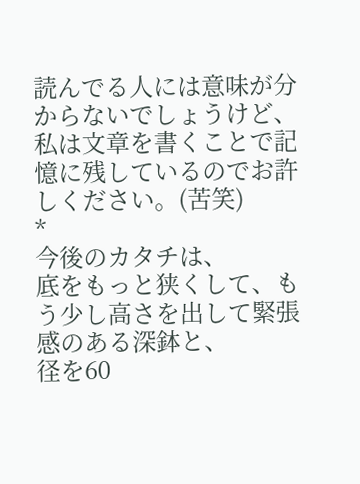読んでる人には意味が分からないでしょうけど、
私は文章を書くことで記憶に残しているのでお許しください。(苦笑)
*
今後のカタチは、
底をもっと狭くして、もう少し高さを出して緊張感のある深鉢と、
径を60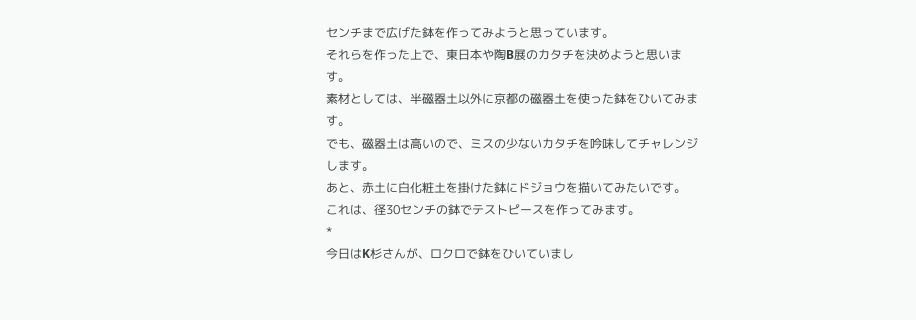センチまで広げた鉢を作ってみようと思っています。
それらを作った上で、東日本や陶B展のカタチを決めようと思います。
素材としては、半磁器土以外に京都の磁器土を使った鉢をひいてみます。
でも、磁器土は高いので、ミスの少ないカタチを吟味してチャレンジします。
あと、赤土に白化粧土を掛けた鉢にドジョウを描いてみたいです。
これは、径30センチの鉢でテストピースを作ってみます。
*
今日はK杉さんが、ロクロで鉢をひいていまし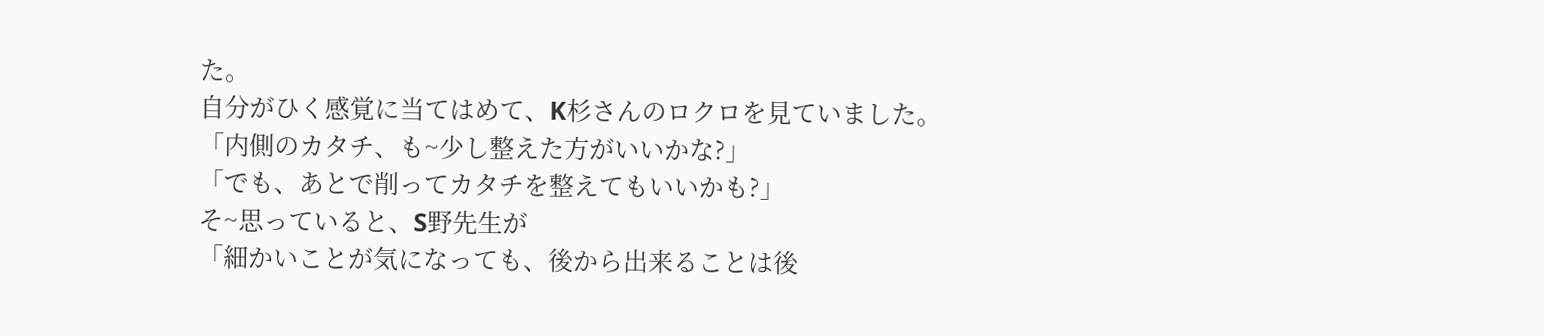た。
自分がひく感覚に当てはめて、K杉さんのロクロを見ていました。
「内側のカタチ、も~少し整えた方がいいかな?」
「でも、あとで削ってカタチを整えてもいいかも?」
そ~思っていると、S野先生が
「細かいことが気になっても、後から出来ることは後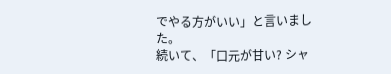でやる方がいい」と言いました。
続いて、「口元が甘い? シャ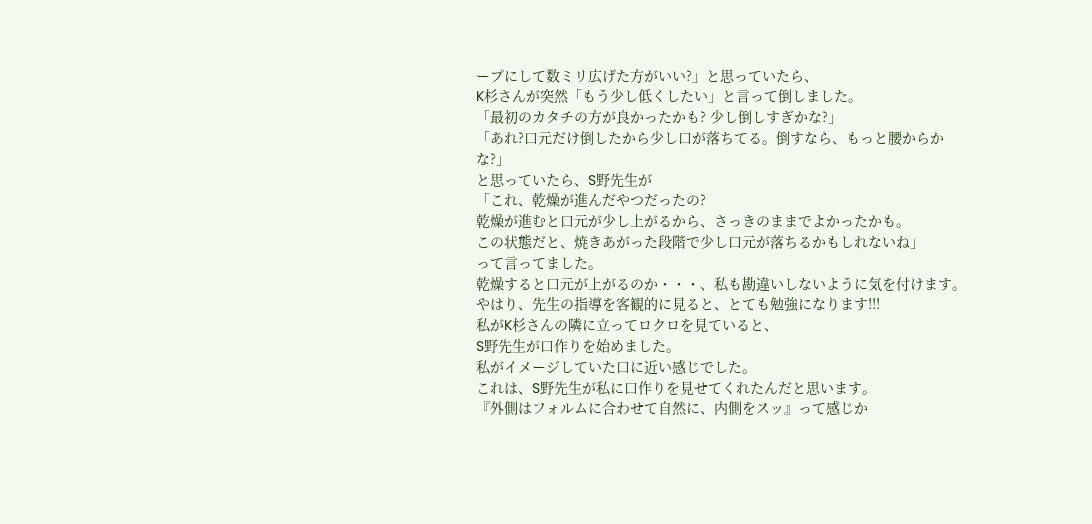ープにして数ミリ広げた方がいい?」と思っていたら、
K杉さんが突然「もう少し低くしたい」と言って倒しました。
「最初のカタチの方が良かったかも? 少し倒しすぎかな?」
「あれ?口元だけ倒したから少し口が落ちてる。倒すなら、もっと腰からかな?」
と思っていたら、S野先生が
「これ、乾燥が進んだやつだったの?
乾燥が進むと口元が少し上がるから、さっきのままでよかったかも。
この状態だと、焼きあがった段階で少し口元が落ちるかもしれないね」
って言ってました。
乾燥すると口元が上がるのか・・・、私も勘違いしないように気を付けます。
やはり、先生の指導を客観的に見ると、とても勉強になります!!!
私がK杉さんの隣に立ってロクロを見ていると、
S野先生が口作りを始めました。
私がイメージしていた口に近い感じでした。
これは、S野先生が私に口作りを見せてくれたんだと思います。
『外側はフォルムに合わせて自然に、内側をスッ』って感じか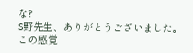な?
S野先生、ありがとうございました。
この感覚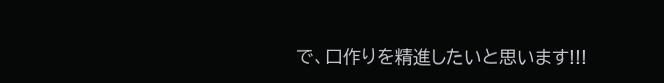で、口作りを精進したいと思います!!!